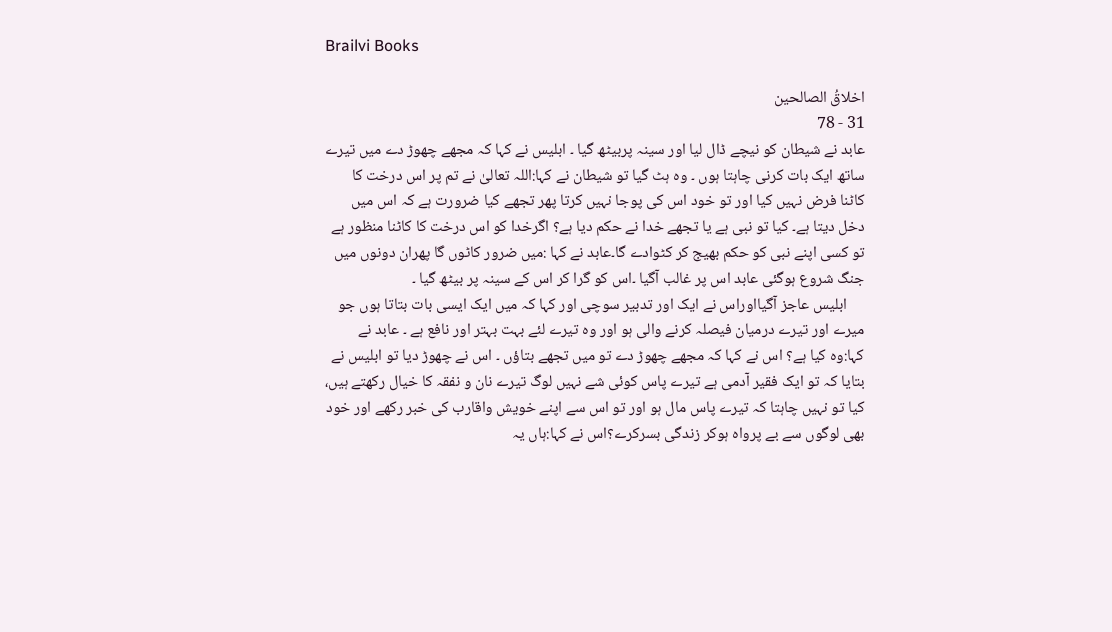Brailvi Books

اخلاقُ الصالحین
31 - 78
عابد نے شیطان کو نیچے ڈال لیا اور سینہ پربیٹھ گیا ۔ ابلیس نے کہا کہ مجھے چھوڑ دے میں تیرے ساتھ ایک بات کرنی چاہتا ہوں ۔ وہ ہٹ گیا تو شیطان نے کہا:اللہ تعالیٰ نے تم پر اس درخت کا کاٹنا فرض نہیں کیا اور تو خود اس کی پوجا نہیں کرتا پھر تجھے کیا ضرورت ہے کہ اس میں دخل دیتا ہے۔ کیا تو نبی ہے یا تجھے خدا نے حکم دیا ہے؟ اگرخدا کو اس درخت کا کاٹنا منظور ہے تو کسی اپنے نبی کو حکم بھیج کر کٹوادے گا۔عابد نے کہا :میں ضرور کاٹوں گا پھران دونوں میں جنگ شروع ہوگئی عابد اس پر غالب آگیا ۔اس کو گرا کر اس کے سینہ پر بیٹھ گیا ۔
     ابلیس عاجز آگیااوراس نے ایک اور تدبیر سوچی اور کہا کہ میں ایک ایسی بات بتاتا ہوں جو میرے اور تیرے درمیان فیصلہ کرنے والی ہو اور وہ تیرے لئے بہت بہتر اور نافع ہے ۔ عابد نے کہا:وہ کیا ہے؟ اس نے کہا کہ مجھے چھوڑ دے تو میں تجھے بتاؤں ۔ اس نے چھوڑ دیا تو ابلیس نے بتایا کہ تو ایک فقیر آدمی ہے تیرے پاس کوئی شے نہیں لوگ تیرے نان و نفقہ کا خیال رکھتے ہیں، کیا تو نہیں چاہتا کہ تیرے پاس مال ہو اور تو اس سے اپنے خویش واقارب کی خبر رکھے اور خود بھی لوگوں سے بے پرواہ ہوکر زندگی بسرکرے؟اس نے کہا:ہاں یہ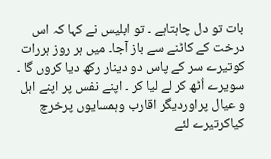بات تو دل چاہتاہے ۔ تو ابلیس نے کہا کہ اس درخت کے کاٹنے سے باز آجا۔ میں ہر روز ہررات کوتیرے سر کے پاس دو دینار رکھ دیا کروں گا ۔ سویرے اُٹھ کر لے لیا کر ۔ اپنے نفس پر اپنے اہل و عیال پراوردیگر اقارب وہمسایوں پرخرچ کیاکرتیرے لئے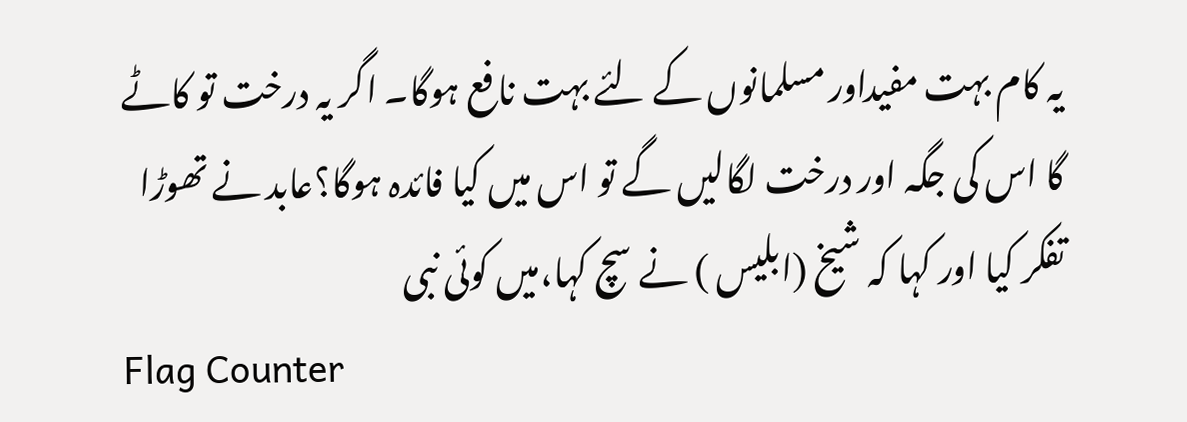یہ کام بہت مفیداور مسلمانوں کے لئے بہت نافع ہوگا۔ اگر یہ درخت تو کاٹے گا اس کی جگہ اور درخت لگالیں گے تو اس میں کیا فائدہ ہوگا؟عابد نے تھوڑا تفکر کیا اور کہا کہ شیخ (ابلیس ) نے سچ کہا،میں کوئی نبی
Flag Counter